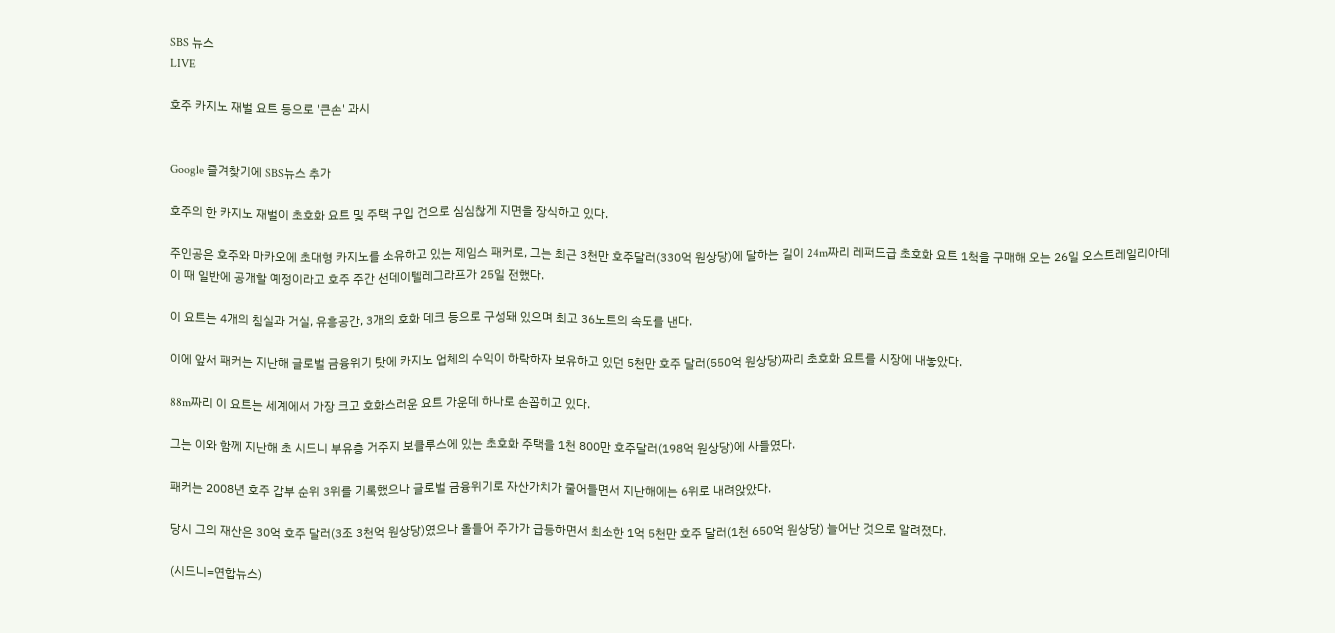SBS 뉴스
LIVE

호주 카지노 재벌 요트 등으로 '큰손' 과시


Google 즐겨찾기에 SBS뉴스 추가

호주의 한 카지노 재벌이 초호화 요트 및 주택 구입 건으로 심심찮게 지면을 장식하고 있다.

주인공은 호주와 마카오에 초대형 카지노를 소유하고 있는 제임스 패커로, 그는 최근 3천만 호주달러(330억 원상당)에 달하는 길이 24m짜리 레퍼드급 초호화 요트 1척을 구매해 오는 26일 오스트레일리아데이 때 일반에 공개할 예정이라고 호주 주간 선데이텔레그라프가 25일 전했다.

이 요트는 4개의 침실과 거실, 유흥공간, 3개의 호화 데크 등으로 구성돼 있으며 최고 36노트의 속도를 낸다.

이에 앞서 패커는 지난해 글로벌 금융위기 탓에 카지노 업체의 수익이 하락하자 보유하고 있던 5천만 호주 달러(550억 원상당)짜리 초호화 요트를 시장에 내놓았다.

88m짜리 이 요트는 세계에서 가장 크고 호화스러운 요트 가운데 하나로 손꼽히고 있다.

그는 이와 함께 지난해 초 시드니 부유층 거주지 보클루스에 있는 초호화 주택을 1천 800만 호주달러(198억 원상당)에 사들였다.

패커는 2008년 호주 갑부 순위 3위를 기록했으나 글로벌 금융위기로 자산가치가 줄어들면서 지난해에는 6위로 내려앉았다.

당시 그의 재산은 30억 호주 달러(3조 3천억 원상당)였으나 올들어 주가가 급등하면서 최소한 1억 5천만 호주 달러(1천 650억 원상당) 늘어난 것으로 알려졌다.

(시드니=연합뉴스)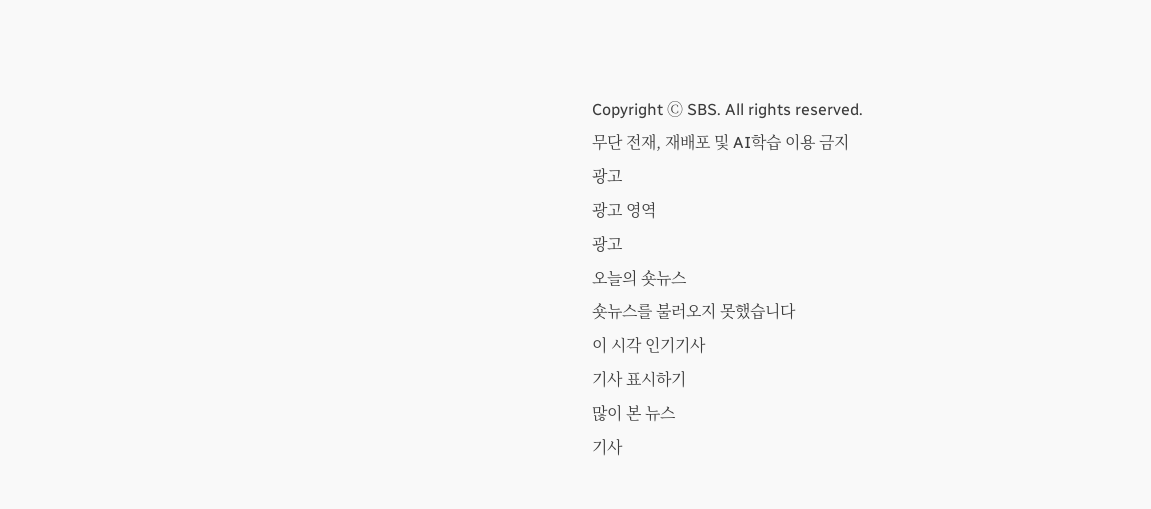Copyright Ⓒ SBS. All rights reserved.
무단 전재, 재배포 및 AI학습 이용 금지
광고
광고 영역
광고
오늘의 숏뉴스
숏뉴스를 불러오지 못했습니다
이 시각 인기기사
기사 표시하기
많이 본 뉴스
기사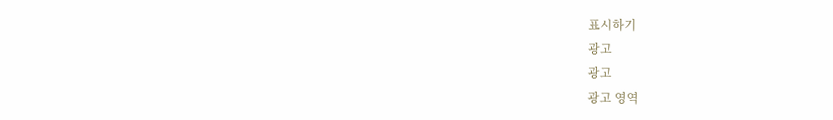표시하기
광고
광고
광고 영역